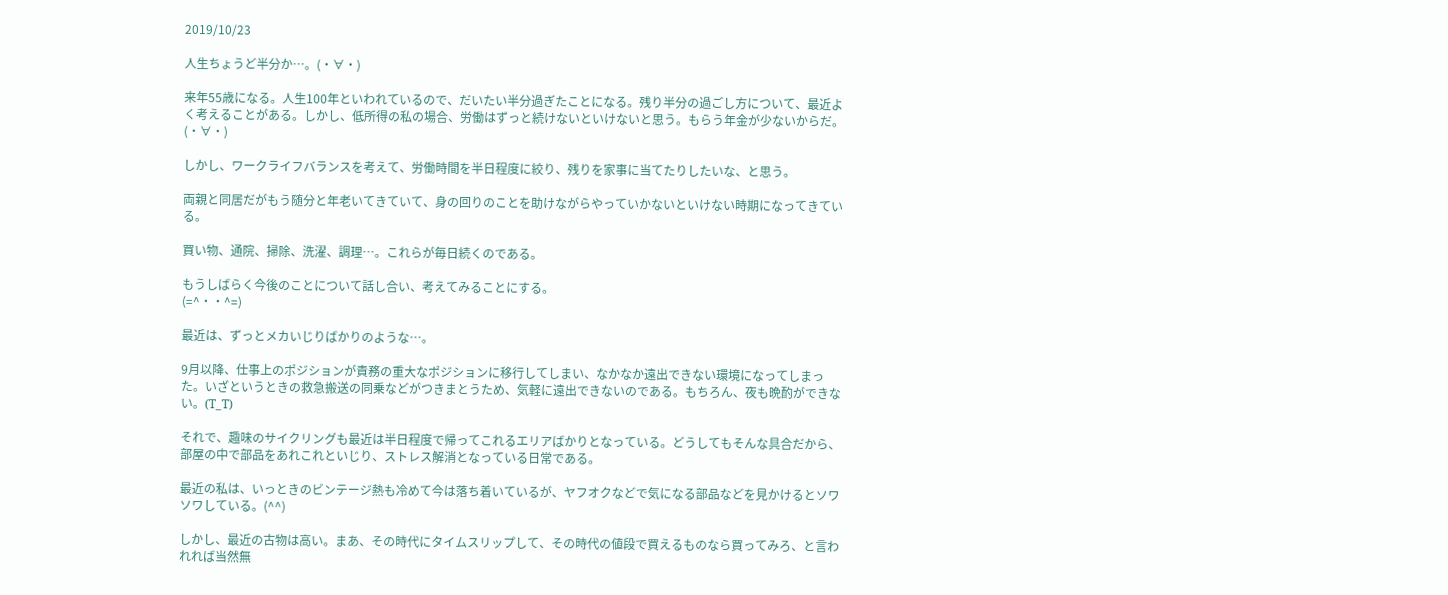2019/10/23

人生ちょうど半分か…。(・∀・)

来年55歳になる。人生100年といわれているので、だいたい半分過ぎたことになる。残り半分の過ごし方について、最近よく考えることがある。しかし、低所得の私の場合、労働はずっと続けないといけないと思う。もらう年金が少ないからだ。(・∀・)

しかし、ワークライフバランスを考えて、労働時間を半日程度に絞り、残りを家事に当てたりしたいな、と思う。

両親と同居だがもう随分と年老いてきていて、身の回りのことを助けながらやっていかないといけない時期になってきている。

買い物、通院、掃除、洗濯、調理…。これらが毎日続くのである。

もうしばらく今後のことについて話し合い、考えてみることにする。
(=^・・^=)

最近は、ずっとメカいじりばかりのような…。

9月以降、仕事上のポジションが責務の重大なポジションに移行してしまい、なかなか遠出できない環境になってしまった。いざというときの救急搬送の同乗などがつきまとうため、気軽に遠出できないのである。もちろん、夜も晩酌ができない。(T_T)

それで、趣味のサイクリングも最近は半日程度で帰ってこれるエリアばかりとなっている。どうしてもそんな具合だから、部屋の中で部品をあれこれといじり、ストレス解消となっている日常である。

最近の私は、いっときのビンテージ熱も冷めて今は落ち着いているが、ヤフオクなどで気になる部品などを見かけるとソワソワしている。(^^)

しかし、最近の古物は高い。まあ、その時代にタイムスリップして、その時代の値段で買えるものなら買ってみろ、と言われれば当然無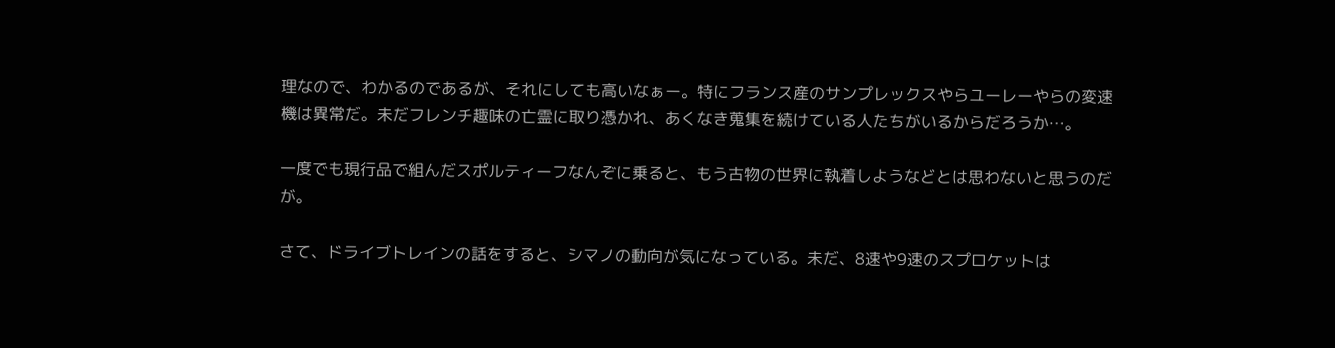理なので、わかるのであるが、それにしても高いなぁー。特にフランス産のサンプレックスやらユーレーやらの変速機は異常だ。未だフレンチ趣味の亡霊に取り憑かれ、あくなき蒐集を続けている人たちがいるからだろうか…。

一度でも現行品で組んだスポルティーフなんぞに乗ると、もう古物の世界に執着しようなどとは思わないと思うのだが。

さて、ドライブトレインの話をすると、シマノの動向が気になっている。未だ、8速や9速のスプロケットは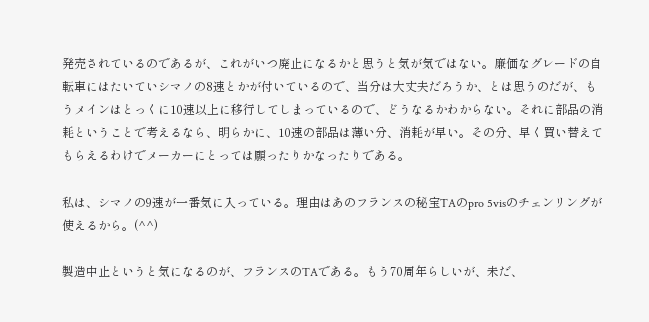発売されているのであるが、これがいつ廃止になるかと思うと気が気ではない。廉価なグレードの自転車にはたいていシマノの8速とかが付いているので、当分は大丈夫だろうか、とは思うのだが、もうメインはとっくに10速以上に移行してしまっているので、どうなるかわからない。それに部品の消耗ということで考えるなら、明らかに、10速の部品は薄い分、消耗が早い。その分、早く買い替えてもらえるわけでメーカーにとっては願ったりかなったりである。

私は、シマノの9速が一番気に入っている。理由はあのフランスの秘宝TAのpro 5visのチェンリングが使えるから。(^^)

製造中止というと気になるのが、フランスのTAである。もう70周年らしいが、未だ、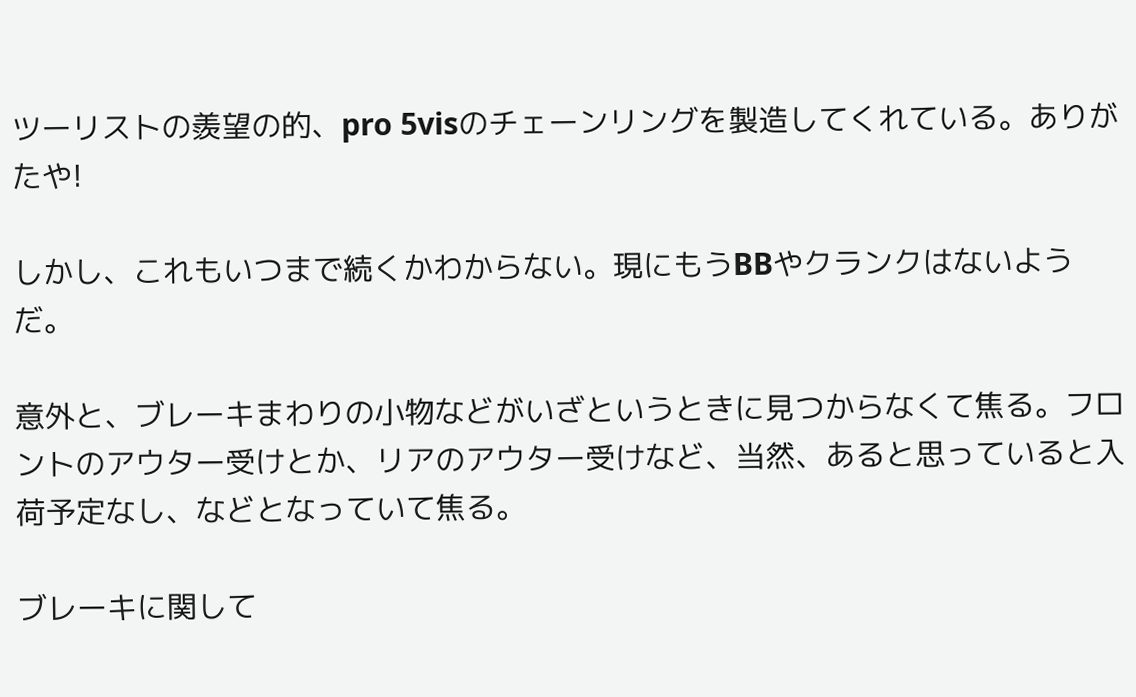ツーリストの羨望の的、pro 5visのチェーンリングを製造してくれている。ありがたや!

しかし、これもいつまで続くかわからない。現にもうBBやクランクはないようだ。

意外と、ブレーキまわりの小物などがいざというときに見つからなくて焦る。フロントのアウター受けとか、リアのアウター受けなど、当然、あると思っていると入荷予定なし、などとなっていて焦る。

ブレーキに関して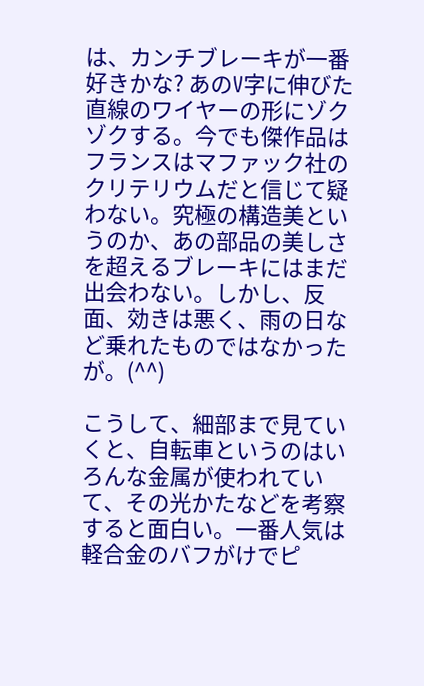は、カンチブレーキが一番好きかな? あのV字に伸びた直線のワイヤーの形にゾクゾクする。今でも傑作品はフランスはマファック社のクリテリウムだと信じて疑わない。究極の構造美というのか、あの部品の美しさを超えるブレーキにはまだ出会わない。しかし、反面、効きは悪く、雨の日など乗れたものではなかったが。(^^)

こうして、細部まで見ていくと、自転車というのはいろんな金属が使われていて、その光かたなどを考察すると面白い。一番人気は軽合金のバフがけでピ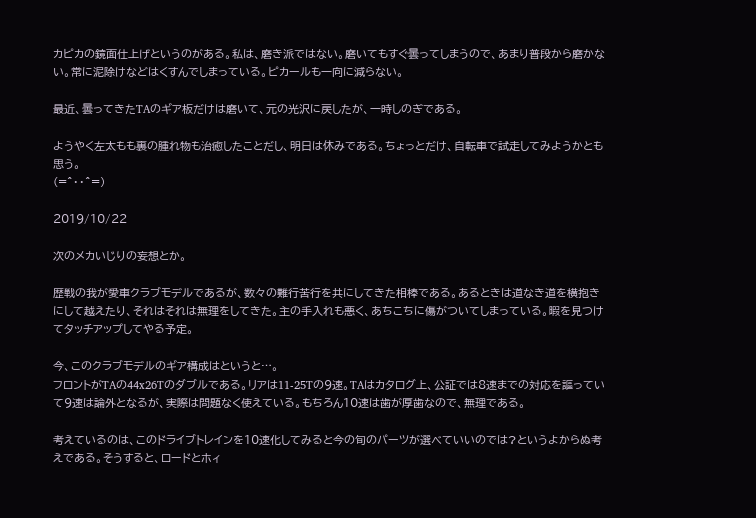カピカの鏡面仕上げというのがある。私は、磨き派ではない。磨いてもすぐ曇ってしまうので、あまり普段から磨かない。常に泥除けなどはくすんでしまっている。ピカールも一向に減らない。

最近、曇ってきたTAのギア板だけは磨いて、元の光沢に戻したが、一時しのぎである。

ようやく左太もも裏の腫れ物も治癒したことだし、明日は休みである。ちょっとだけ、自転車で試走してみようかとも思う。
(=^・・^=)

2019/10/22

次のメカいじりの妄想とか。

歴戦の我が愛車クラブモデルであるが、数々の難行苦行を共にしてきた相棒である。あるときは道なき道を横抱きにして越えたり、それはそれは無理をしてきた。主の手入れも悪く、あちこちに傷がついてしまっている。暇を見つけてタッチアップしてやる予定。

今、このクラブモデルのギア構成はというと…。
フロントがTAの44x26Tのダブルである。リアは11-25Tの9速。TAはカタログ上、公証では8速までの対応を謳っていて9速は論外となるが、実際は問題なく使えている。もちろん10速は歯が厚歯なので、無理である。

考えているのは、このドライブトレインを10速化してみると今の旬のパーツが選べていいのでは?というよからぬ考えである。そうすると、ロードとホィ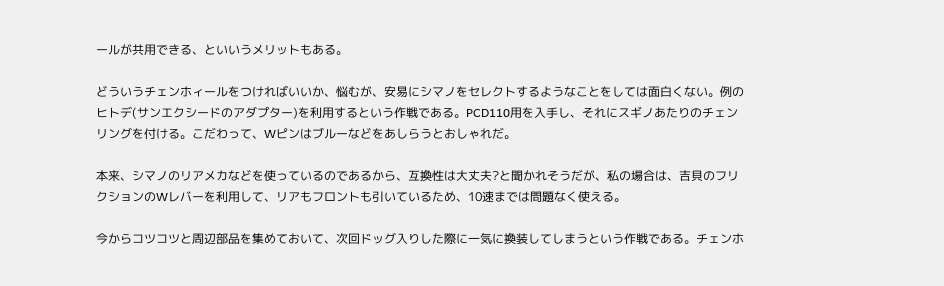ールが共用できる、といいうメリットもある。

どういうチェンホィールをつければいいか、悩むが、安易にシマノをセレクトするようなことをしては面白くない。例のヒトデ(サンエクシードのアダプター)を利用するという作戦である。PCD110用を入手し、それにスギノあたりのチェンリングを付ける。こだわって、Wピンはブルーなどをあしらうとおしゃれだ。

本来、シマノのリアメカなどを使っているのであるから、互換性は大丈夫?と聞かれそうだが、私の場合は、吉貝のフリクションのWレバーを利用して、リアもフロントも引いているため、10速までは問題なく使える。

今からコツコツと周辺部品を集めておいて、次回ドッグ入りした際に一気に換装してしまうという作戦である。チェンホ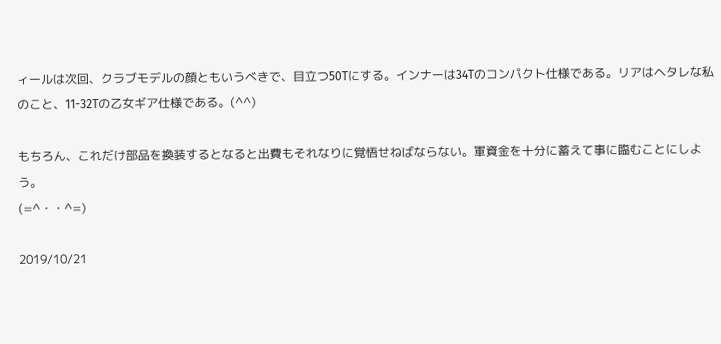ィールは次回、クラブモデルの顔ともいうべきで、目立つ50Tにする。インナーは34Tのコンパクト仕様である。リアはヘタレな私のこと、11-32Tの乙女ギア仕様である。(^^)

もちろん、これだけ部品を換装するとなると出費もそれなりに覚悟せねばならない。軍資金を十分に蓄えて事に臨むことにしよう。
(=^・・^=)

2019/10/21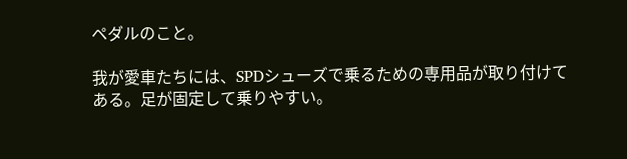ペダルのこと。

我が愛車たちには、SPDシューズで乗るための専用品が取り付けてある。足が固定して乗りやすい。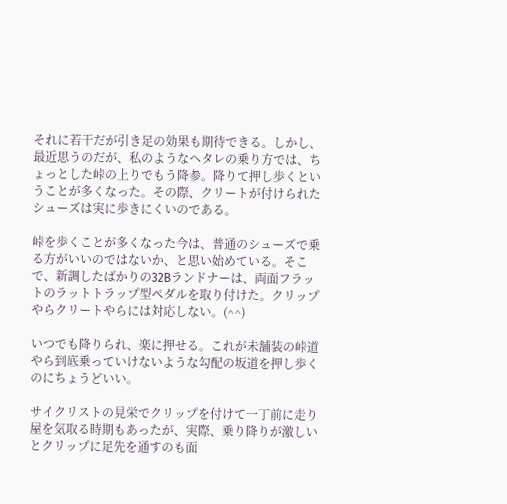それに若干だが引き足の効果も期待できる。しかし、最近思うのだが、私のようなヘタレの乗り方では、ちょっとした峠の上りでもう降参。降りて押し歩くということが多くなった。その際、クリートが付けられたシューズは実に歩きにくいのである。

峠を歩くことが多くなった今は、普通のシューズで乗る方がいいのではないか、と思い始めている。そこで、新調したばかりの32Bランドナーは、両面フラットのラットトラップ型ペダルを取り付けた。クリップやらクリートやらには対応しない。(^^)

いつでも降りられ、楽に押せる。これが未舗装の峠道やら到底乗っていけないような勾配の坂道を押し歩くのにちょうどいい。

サイクリストの見栄でクリップを付けて一丁前に走り屋を気取る時期もあったが、実際、乗り降りが激しいとクリップに足先を通すのも面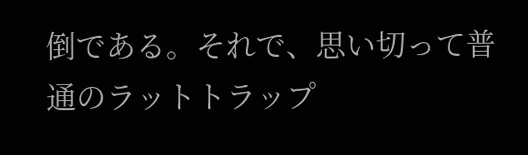倒である。それで、思い切って普通のラットトラップ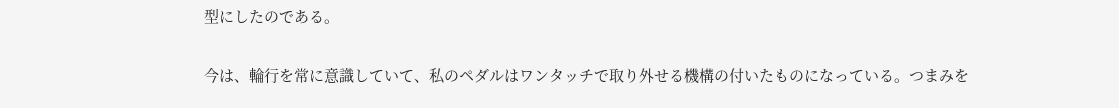型にしたのである。

今は、輪行を常に意識していて、私のペダルはワンタッチで取り外せる機構の付いたものになっている。つまみを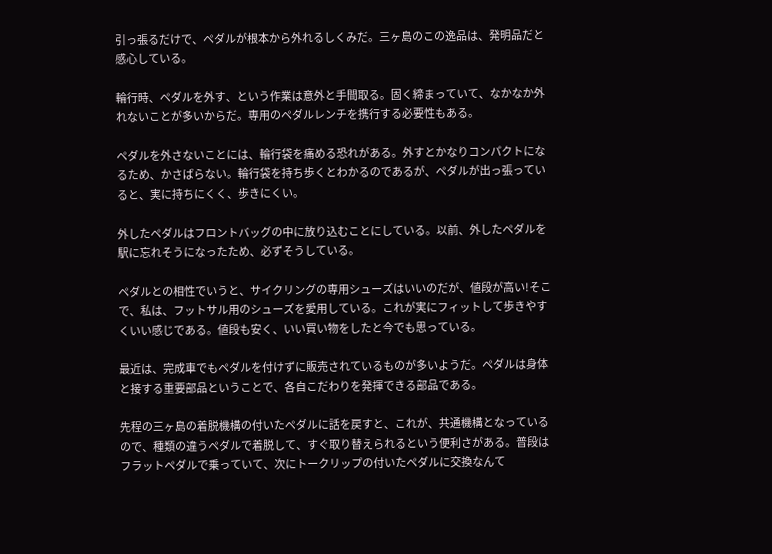引っ張るだけで、ペダルが根本から外れるしくみだ。三ヶ島のこの逸品は、発明品だと感心している。

輪行時、ペダルを外す、という作業は意外と手間取る。固く締まっていて、なかなか外れないことが多いからだ。専用のペダルレンチを携行する必要性もある。

ペダルを外さないことには、輪行袋を痛める恐れがある。外すとかなりコンパクトになるため、かさばらない。輪行袋を持ち歩くとわかるのであるが、ペダルが出っ張っていると、実に持ちにくく、歩きにくい。

外したペダルはフロントバッグの中に放り込むことにしている。以前、外したペダルを駅に忘れそうになったため、必ずそうしている。

ペダルとの相性でいうと、サイクリングの専用シューズはいいのだが、値段が高い!そこで、私は、フットサル用のシューズを愛用している。これが実にフィットして歩きやすくいい感じである。値段も安く、いい買い物をしたと今でも思っている。

最近は、完成車でもペダルを付けずに販売されているものが多いようだ。ペダルは身体と接する重要部品ということで、各自こだわりを発揮できる部品である。

先程の三ヶ島の着脱機構の付いたペダルに話を戻すと、これが、共通機構となっているので、種類の違うペダルで着脱して、すぐ取り替えられるという便利さがある。普段はフラットペダルで乗っていて、次にトークリップの付いたペダルに交換なんて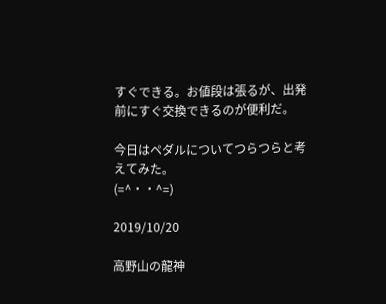すぐできる。お値段は張るが、出発前にすぐ交換できるのが便利だ。

今日はペダルについてつらつらと考えてみた。
(=^・・^=)

2019/10/20

高野山の龍神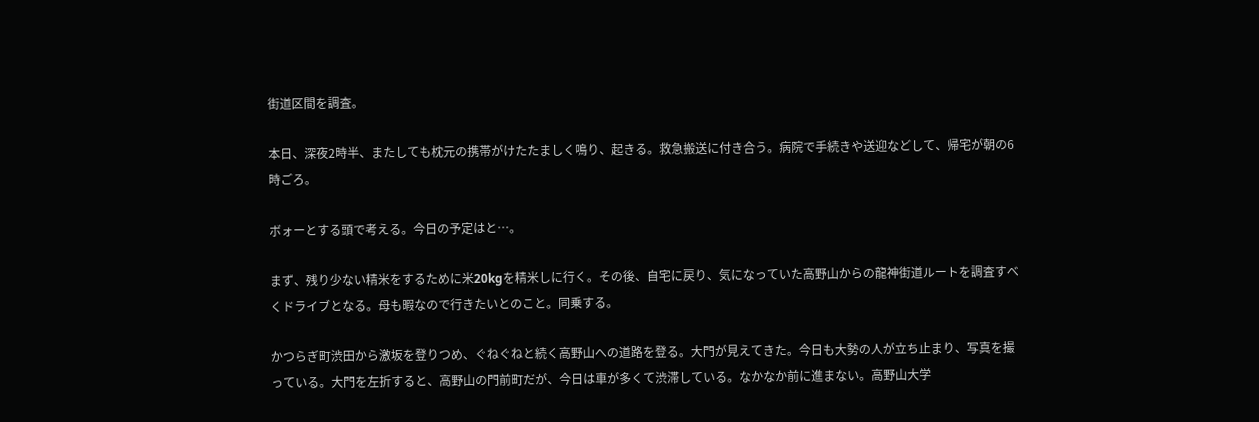街道区間を調査。

本日、深夜2時半、またしても枕元の携帯がけたたましく鳴り、起きる。救急搬送に付き合う。病院で手続きや送迎などして、帰宅が朝の6時ごろ。

ボォーとする頭で考える。今日の予定はと…。

まず、残り少ない精米をするために米20kgを精米しに行く。その後、自宅に戻り、気になっていた高野山からの龍神街道ルートを調査すべくドライブとなる。母も暇なので行きたいとのこと。同乗する。

かつらぎ町渋田から激坂を登りつめ、ぐねぐねと続く高野山への道路を登る。大門が見えてきた。今日も大勢の人が立ち止まり、写真を撮っている。大門を左折すると、高野山の門前町だが、今日は車が多くて渋滞している。なかなか前に進まない。高野山大学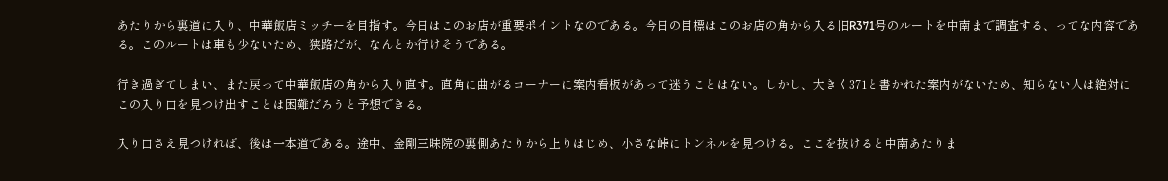あたりから裏道に入り、中華飯店ミッチーを目指す。今日はこのお店が重要ポイントなのである。今日の目標はこのお店の角から入る旧R371号のルートを中南まで調査する、ってな内容である。このルートは車も少ないため、狭路だが、なんとか行けそうである。

行き過ぎてしまい、また戻って中華飯店の角から入り直す。直角に曲がるコーナーに案内看板があって迷うことはない。しかし、大きく371と書かれた案内がないため、知らない人は絶対にこの入り口を見つけ出すことは困難だろうと予想できる。

入り口さえ見つければ、後は一本道である。途中、金剛三昧院の裏側あたりから上りはじめ、小さな峠にトンネルを見つける。ここを抜けると中南あたりま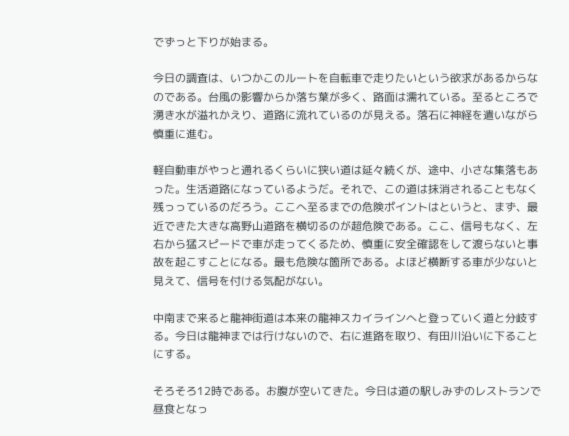でずっと下りが始まる。

今日の調査は、いつかこのルートを自転車で走りたいという欲求があるからなのである。台風の影響からか落ち葉が多く、路面は濡れている。至るところで湧き水が溢れかえり、道路に流れているのが見える。落石に神経を遣いながら慎重に進む。

軽自動車がやっと通れるくらいに狭い道は延々続くが、途中、小さな集落もあった。生活道路になっているようだ。それで、この道は抹消されることもなく残っっているのだろう。ここへ至るまでの危険ポイントはというと、まず、最近できた大きな高野山道路を横切るのが超危険である。ここ、信号もなく、左右から猛スピードで車が走ってくるため、慎重に安全確認をして渡らないと事故を起こすことになる。最も危険な箇所である。よほど横断する車が少ないと見えて、信号を付ける気配がない。

中南まで来ると龍神街道は本来の龍神スカイラインへと登っていく道と分岐する。今日は龍神までは行けないので、右に進路を取り、有田川沿いに下ることにする。

そろそろ12時である。お腹が空いてきた。今日は道の駅しみずのレストランで昼食となっ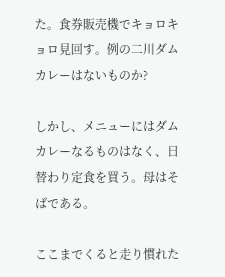た。食券販売機でキョロキョロ見回す。例の二川ダムカレーはないものか?

しかし、メニューにはダムカレーなるものはなく、日替わり定食を買う。母はそばである。

ここまでくると走り慣れた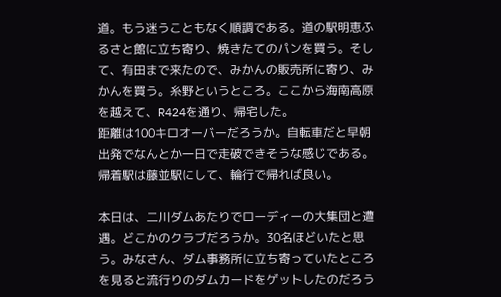道。もう迷うこともなく順調である。道の駅明恵ふるさと館に立ち寄り、焼きたてのパンを買う。そして、有田まで来たので、みかんの販売所に寄り、みかんを買う。糸野というところ。ここから海南高原を越えて、R424を通り、帰宅した。
距離は100キロオーバーだろうか。自転車だと早朝出発でなんとか一日で走破できそうな感じである。帰着駅は藤並駅にして、輪行で帰れば良い。

本日は、二川ダムあたりでローディーの大集団と遭遇。どこかのクラブだろうか。30名ほどいたと思う。みなさん、ダム事務所に立ち寄っていたところを見ると流行りのダムカードをゲットしたのだろう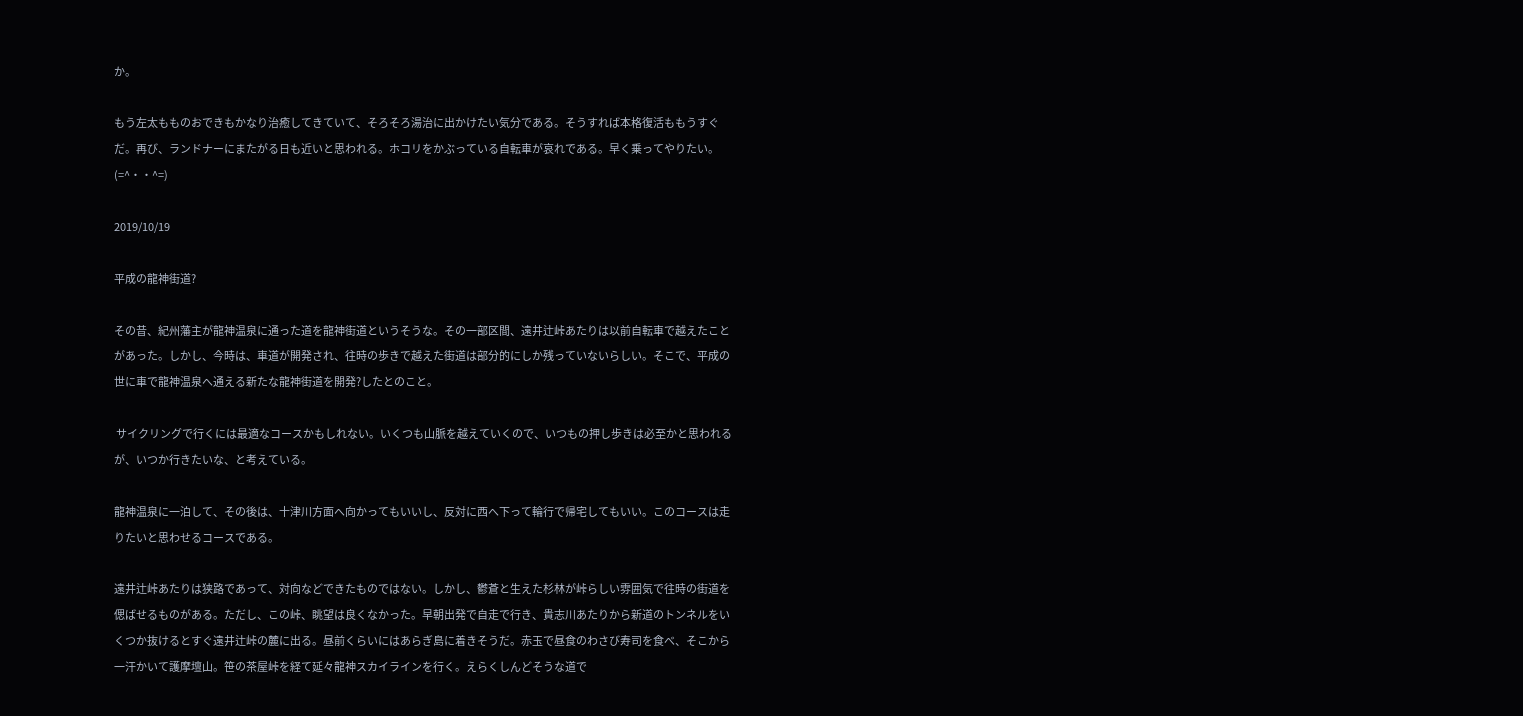か。

もう左太もものおできもかなり治癒してきていて、そろそろ湯治に出かけたい気分である。そうすれば本格復活ももうすぐだ。再び、ランドナーにまたがる日も近いと思われる。ホコリをかぶっている自転車が哀れである。早く乗ってやりたい。
(=^・・^=)

2019/10/19

平成の龍神街道?

その昔、紀州藩主が龍神温泉に通った道を龍神街道というそうな。その一部区間、遠井辻峠あたりは以前自転車で越えたことがあった。しかし、今時は、車道が開発され、往時の歩きで越えた街道は部分的にしか残っていないらしい。そこで、平成の世に車で龍神温泉へ通える新たな龍神街道を開発?したとのこと。

 サイクリングで行くには最適なコースかもしれない。いくつも山脈を越えていくので、いつもの押し歩きは必至かと思われるが、いつか行きたいな、と考えている。

龍神温泉に一泊して、その後は、十津川方面へ向かってもいいし、反対に西へ下って輪行で帰宅してもいい。このコースは走りたいと思わせるコースである。

遠井辻峠あたりは狭路であって、対向などできたものではない。しかし、鬱蒼と生えた杉林が峠らしい雰囲気で往時の街道を偲ばせるものがある。ただし、この峠、眺望は良くなかった。早朝出発で自走で行き、貴志川あたりから新道のトンネルをいくつか抜けるとすぐ遠井辻峠の麓に出る。昼前くらいにはあらぎ島に着きそうだ。赤玉で昼食のわさび寿司を食べ、そこから一汗かいて護摩壇山。笹の茶屋峠を経て延々龍神スカイラインを行く。えらくしんどそうな道で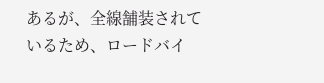あるが、全線舗装されているため、ロードバイ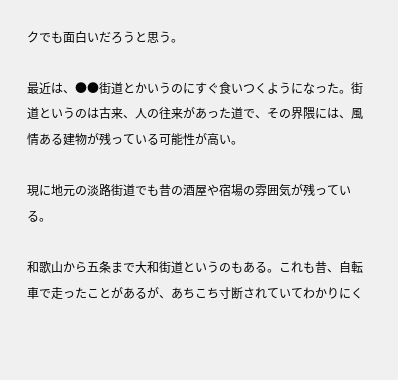クでも面白いだろうと思う。

最近は、●●街道とかいうのにすぐ食いつくようになった。街道というのは古来、人の往来があった道で、その界隈には、風情ある建物が残っている可能性が高い。

現に地元の淡路街道でも昔の酒屋や宿場の雰囲気が残っている。

和歌山から五条まで大和街道というのもある。これも昔、自転車で走ったことがあるが、あちこち寸断されていてわかりにく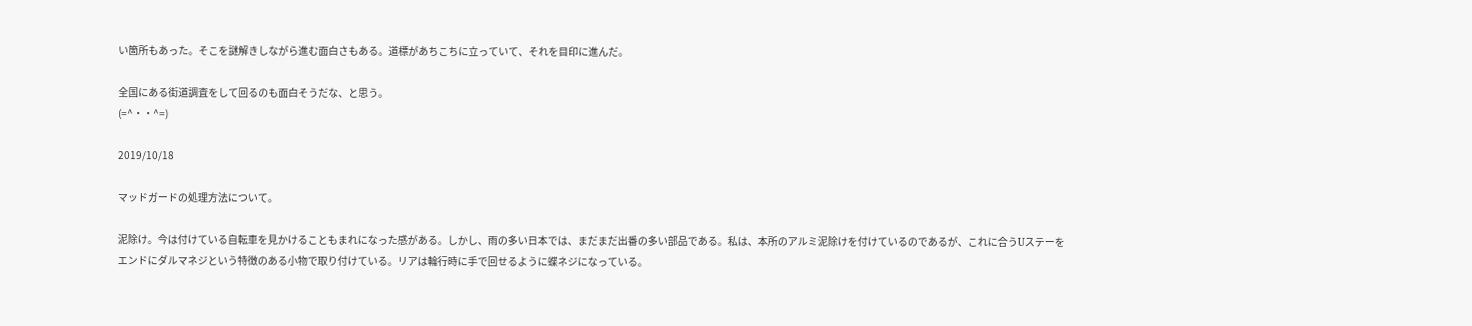い箇所もあった。そこを謎解きしながら進む面白さもある。道標があちこちに立っていて、それを目印に進んだ。

全国にある街道調査をして回るのも面白そうだな、と思う。
(=^・・^=)

2019/10/18

マッドガードの処理方法について。

泥除け。今は付けている自転車を見かけることもまれになった感がある。しかし、雨の多い日本では、まだまだ出番の多い部品である。私は、本所のアルミ泥除けを付けているのであるが、これに合うUステーをエンドにダルマネジという特徴のある小物で取り付けている。リアは輪行時に手で回せるように蝶ネジになっている。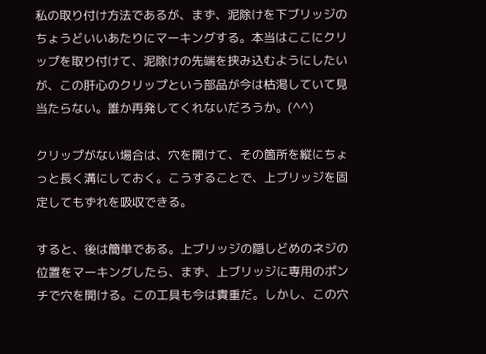私の取り付け方法であるが、まず、泥除けを下ブリッジのちょうどいいあたりにマーキングする。本当はここにクリップを取り付けて、泥除けの先端を挟み込むようにしたいが、この肝心のクリップという部品が今は枯渇していて見当たらない。誰か再発してくれないだろうか。(^^)

クリップがない場合は、穴を開けて、その箇所を縦にちょっと長く溝にしておく。こうすることで、上ブリッジを固定してもずれを吸収できる。

すると、後は簡単である。上ブリッジの隠しどめのネジの位置をマーキングしたら、まず、上ブリッジに専用のポンチで穴を開ける。この工具も今は貴重だ。しかし、この穴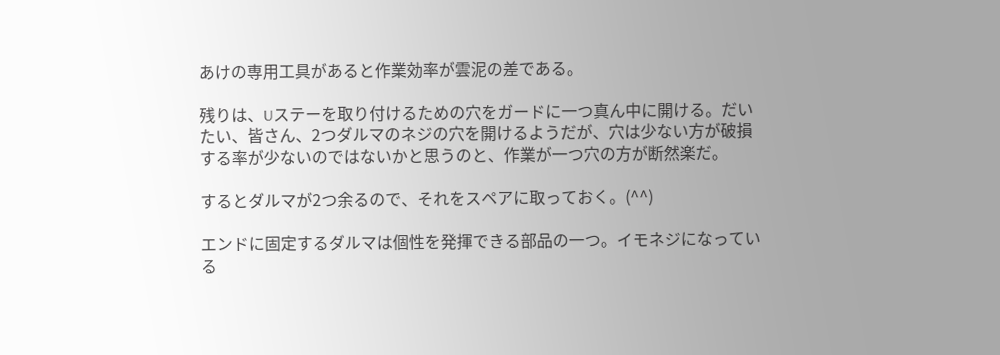あけの専用工具があると作業効率が雲泥の差である。

残りは、Uステーを取り付けるための穴をガードに一つ真ん中に開ける。だいたい、皆さん、2つダルマのネジの穴を開けるようだが、穴は少ない方が破損する率が少ないのではないかと思うのと、作業が一つ穴の方が断然楽だ。

するとダルマが2つ余るので、それをスペアに取っておく。(^^)

エンドに固定するダルマは個性を発揮できる部品の一つ。イモネジになっている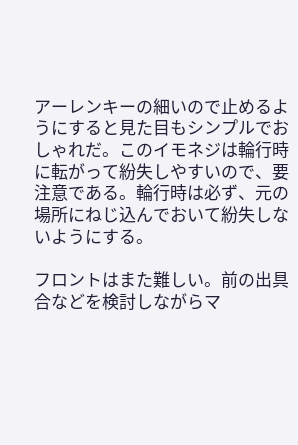アーレンキーの細いので止めるようにすると見た目もシンプルでおしゃれだ。このイモネジは輪行時に転がって紛失しやすいので、要注意である。輪行時は必ず、元の場所にねじ込んでおいて紛失しないようにする。

フロントはまた難しい。前の出具合などを検討しながらマ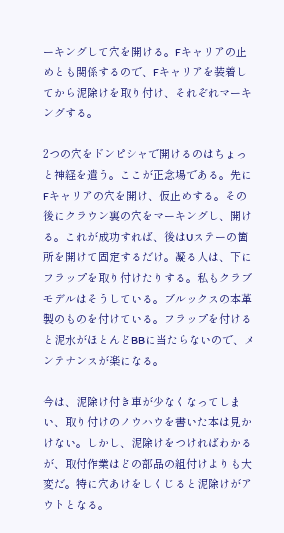ーキングして穴を開ける。Fキャリアの止めとも関係するので、Fキャリアを装着してから泥除けを取り付け、それぞれマーキングする。

2つの穴をドンピシャで開けるのはちょっと神経を遣う。ここが正念場である。先にFキャリアの穴を開け、仮止めする。その後にクラウン裏の穴をマーキングし、開ける。これが成功すれば、後はUステーの箇所を開けて固定するだけ。凝る人は、下にフラップを取り付けたりする。私もクラブモデルはそうしている。ブルックスの本革製のものを付けている。フラップを付けると泥水がほとんどBBに当たらないので、メンテナンスが楽になる。

今は、泥除け付き車が少なくなってしまい、取り付けのノウハウを書いた本は見かけない。しかし、泥除けをつければわかるが、取付作業はどの部品の組付けよりも大変だ。特に穴あけをしくじると泥除けがアウトとなる。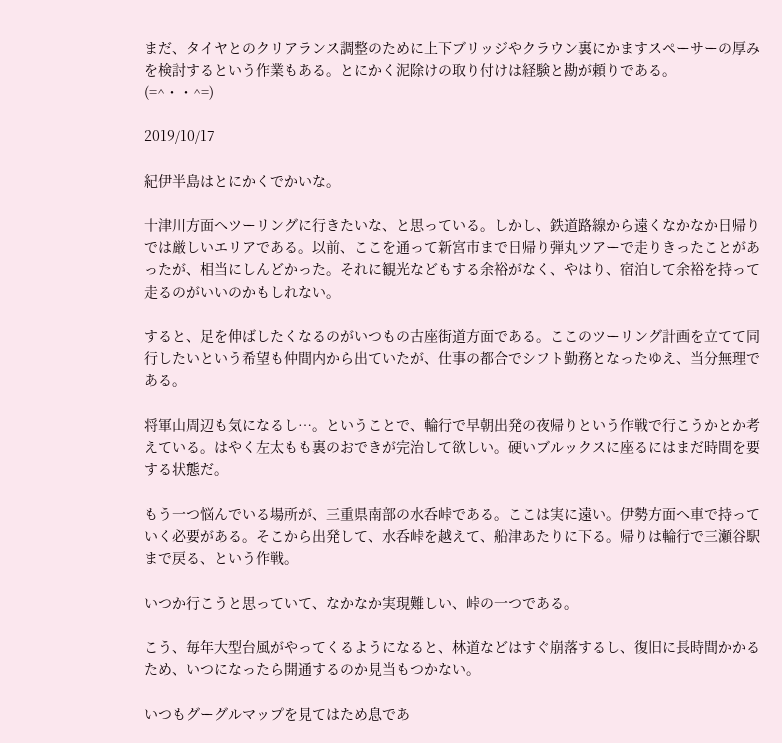まだ、タイヤとのクリアランス調整のために上下ブリッジやクラウン裏にかますスペーサーの厚みを検討するという作業もある。とにかく泥除けの取り付けは経験と勘が頼りである。
(=^・・^=)

2019/10/17

紀伊半島はとにかくでかいな。

十津川方面へツーリングに行きたいな、と思っている。しかし、鉄道路線から遠くなかなか日帰りでは厳しいエリアである。以前、ここを通って新宮市まで日帰り弾丸ツアーで走りきったことがあったが、相当にしんどかった。それに観光などもする余裕がなく、やはり、宿泊して余裕を持って走るのがいいのかもしれない。

すると、足を伸ばしたくなるのがいつもの古座街道方面である。ここのツーリング計画を立てて同行したいという希望も仲間内から出ていたが、仕事の都合でシフト勤務となったゆえ、当分無理である。

将軍山周辺も気になるし…。ということで、輪行で早朝出発の夜帰りという作戦で行こうかとか考えている。はやく左太もも裏のおできが完治して欲しい。硬いブルックスに座るにはまだ時間を要する状態だ。

もう一つ悩んでいる場所が、三重県南部の水呑峠である。ここは実に遠い。伊勢方面へ車で持っていく必要がある。そこから出発して、水呑峠を越えて、船津あたりに下る。帰りは輪行で三瀬谷駅まで戻る、という作戦。

いつか行こうと思っていて、なかなか実現難しい、峠の一つである。

こう、毎年大型台風がやってくるようになると、林道などはすぐ崩落するし、復旧に長時間かかるため、いつになったら開通するのか見当もつかない。

いつもグーグルマップを見てはため息であ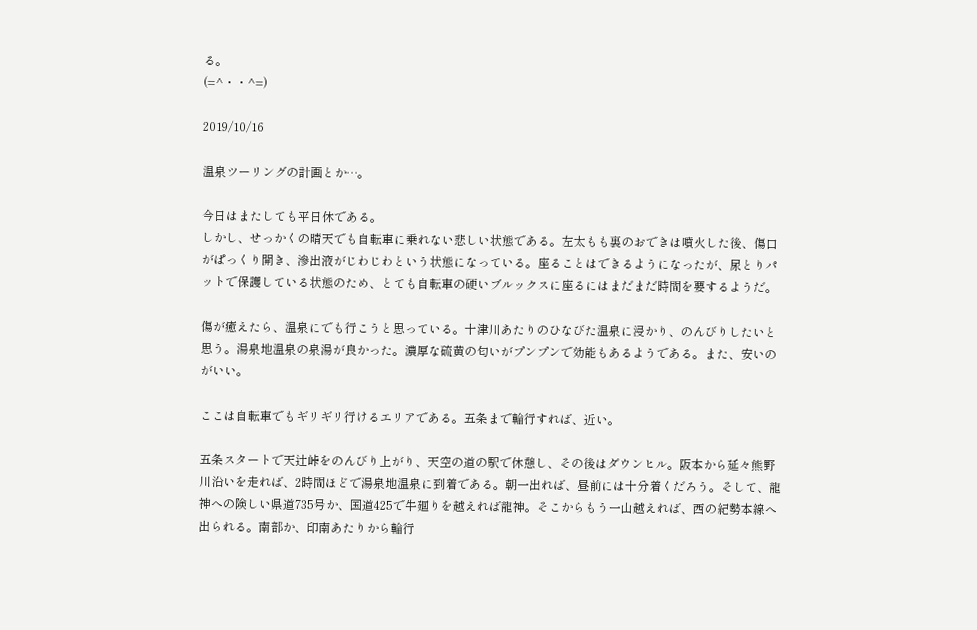る。
(=^・・^=)

2019/10/16

温泉ツーリングの計画とか…。

今日はまたしても平日休である。
しかし、せっかくの晴天でも自転車に乗れない悲しい状態である。左太もも裏のおできは噴火した後、傷口がぱっくり開き、滲出液がじわじわという状態になっている。座ることはできるようになったが、尿とりパットで保護している状態のため、とても自転車の硬いブルックスに座るにはまだまだ時間を要するようだ。

傷が癒えたら、温泉にでも行こうと思っている。十津川あたりのひなびた温泉に浸かり、のんびりしたいと思う。湯泉地温泉の泉湯が良かった。濃厚な硫黄の匂いがプンプンで効能もあるようである。また、安いのがいい。

ここは自転車でもギリギリ行けるエリアである。五条まで輪行すれば、近い。

五条スタートで天辻峠をのんびり上がり、天空の道の駅で休憩し、その後はダウンヒル。阪本から延々熊野川沿いを走れば、2時間ほどで湯泉地温泉に到着である。朝一出れば、昼前には十分着くだろう。そして、龍神への険しい県道735号か、国道425で牛廻りを越えれば龍神。そこからもう一山越えれば、西の紀勢本線へ出られる。南部か、印南あたりから輪行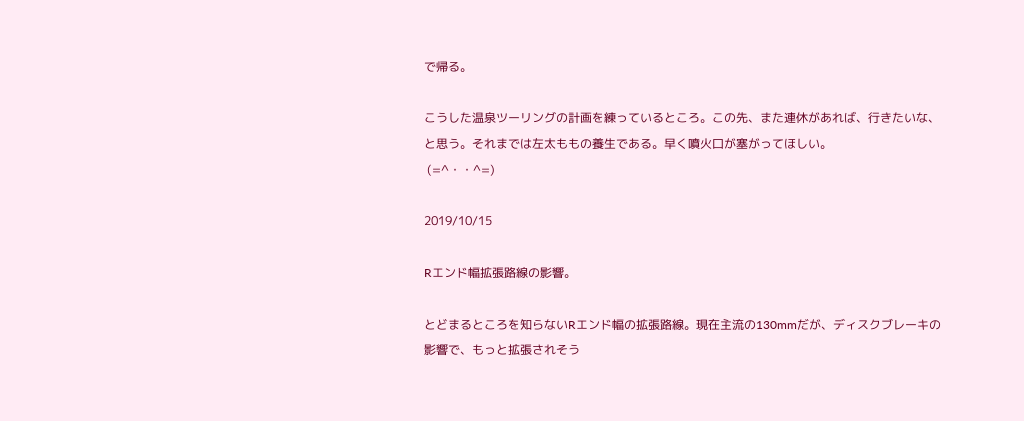で帰る。

こうした温泉ツーリングの計画を練っているところ。この先、また連休があれば、行きたいな、と思う。それまでは左太ももの養生である。早く噴火口が塞がってほしい。
 (=^・・^=)

2019/10/15

Rエンド幅拡張路線の影響。

とどまるところを知らないRエンド幅の拡張路線。現在主流の130mmだが、ディスクブレーキの影響で、もっと拡張されそう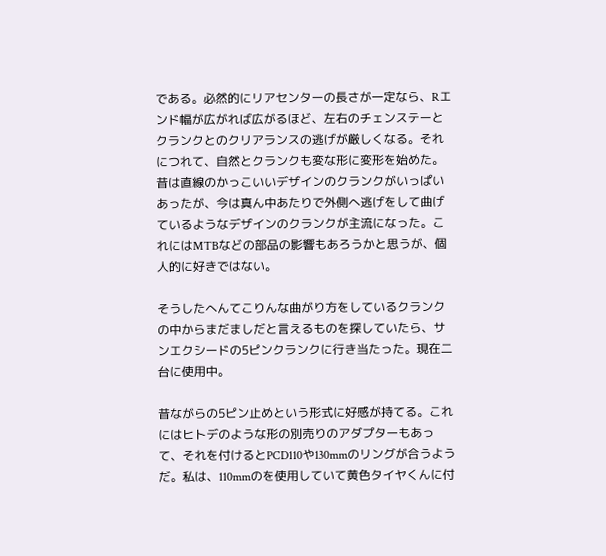である。必然的にリアセンターの長さが一定なら、Rエンド幅が広がれば広がるほど、左右のチェンステーとクランクとのクリアランスの逃げが厳しくなる。それにつれて、自然とクランクも変な形に変形を始めた。昔は直線のかっこいいデザインのクランクがいっぱいあったが、今は真ん中あたりで外側へ逃げをして曲げているようなデザインのクランクが主流になった。これにはMTBなどの部品の影響もあろうかと思うが、個人的に好きではない。

そうしたへんてこりんな曲がり方をしているクランクの中からまだましだと言えるものを探していたら、サンエクシードの5ピンクランクに行き当たった。現在二台に使用中。

昔ながらの5ピン止めという形式に好感が持てる。これにはヒトデのような形の別売りのアダプターもあって、それを付けるとPCD110や130mmのリングが合うようだ。私は、110mmのを使用していて黄色タイヤくんに付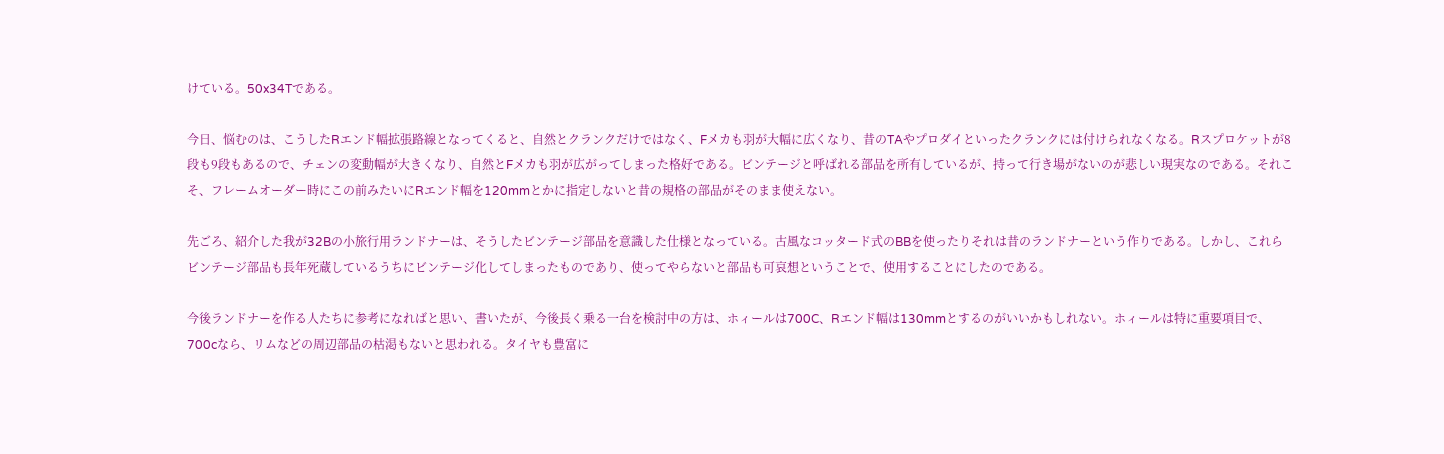けている。50x34Tである。

今日、悩むのは、こうしたRエンド幅拡張路線となってくると、自然とクランクだけではなく、Fメカも羽が大幅に広くなり、昔のTAやプロダイといったクランクには付けられなくなる。Rスプロケットが8段も9段もあるので、チェンの変動幅が大きくなり、自然とFメカも羽が広がってしまった格好である。ビンテージと呼ばれる部品を所有しているが、持って行き場がないのが悲しい現実なのである。それこそ、フレームオーダー時にこの前みたいにRエンド幅を120mmとかに指定しないと昔の規格の部品がそのまま使えない。

先ごろ、紹介した我が32Bの小旅行用ランドナーは、そうしたビンテージ部品を意識した仕様となっている。古風なコッタード式のBBを使ったりそれは昔のランドナーという作りである。しかし、これらビンテージ部品も長年死蔵しているうちにビンテージ化してしまったものであり、使ってやらないと部品も可哀想ということで、使用することにしたのである。

今後ランドナーを作る人たちに参考になればと思い、書いたが、今後長く乗る一台を検討中の方は、ホィールは700C、Rエンド幅は130mmとするのがいいかもしれない。ホィールは特に重要項目で、700cなら、リムなどの周辺部品の枯渇もないと思われる。タイヤも豊富に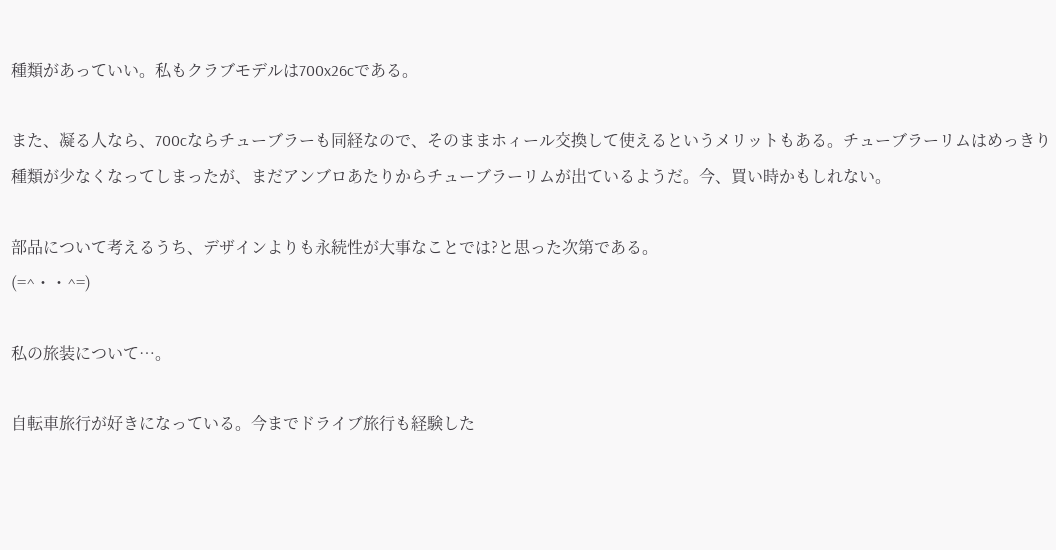種類があっていい。私もクラブモデルは700x26cである。

また、凝る人なら、700cならチューブラーも同経なので、そのままホィール交換して使えるというメリットもある。チューブラーリムはめっきり種類が少なくなってしまったが、まだアンブロあたりからチューブラーリムが出ているようだ。今、買い時かもしれない。

部品について考えるうち、デザインよりも永続性が大事なことでは?と思った次第である。
(=^・・^=)

私の旅装について…。

自転車旅行が好きになっている。今までドライブ旅行も経験した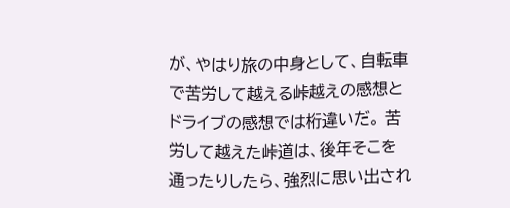が、やはり旅の中身として、自転車で苦労して越える峠越えの感想とドライブの感想では桁違いだ。 苦労して越えた峠道は、後年そこを通ったりしたら、強烈に思い出され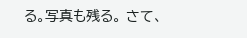る。写真も残る。 さて、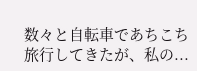数々と自転車であちこち旅行してきたが、私の...